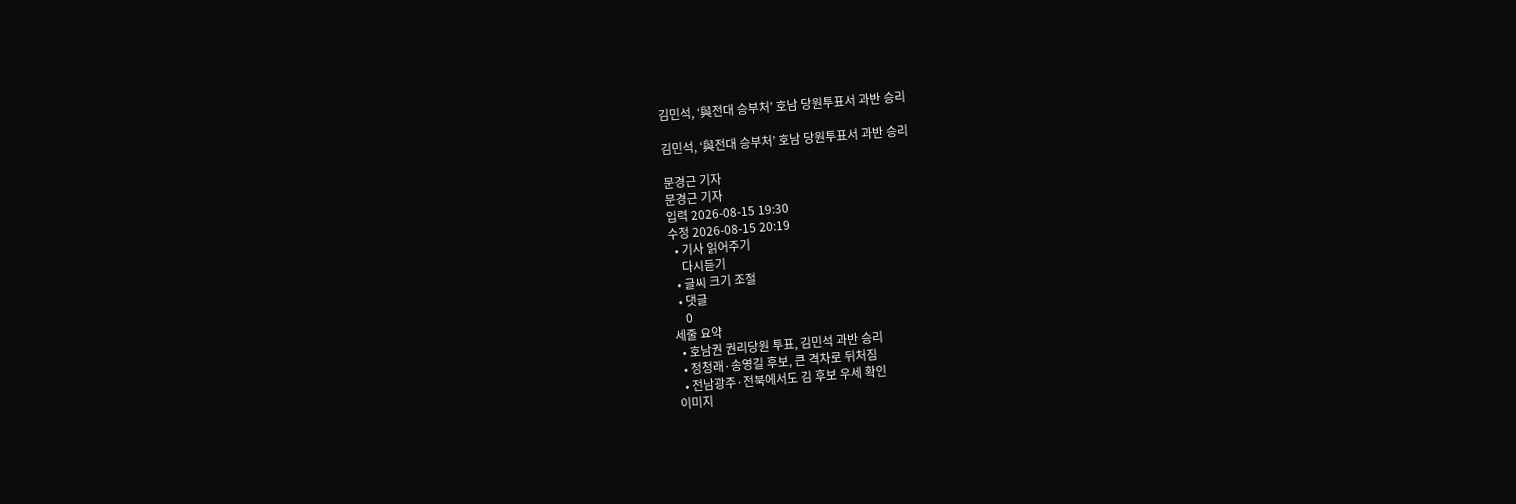김민석, ‘與전대 승부처’ 호남 당원투표서 과반 승리

김민석, ‘與전대 승부처’ 호남 당원투표서 과반 승리

문경근 기자
문경근 기자
입력 2026-08-15 19:30
수정 2026-08-15 20:19
  • 기사 읽어주기
    다시듣기
  • 글씨 크기 조절
  • 댓글
    0
세줄 요약
  • 호남권 권리당원 투표, 김민석 과반 승리
  • 정청래·송영길 후보, 큰 격차로 뒤처짐
  • 전남광주·전북에서도 김 후보 우세 확인
이미지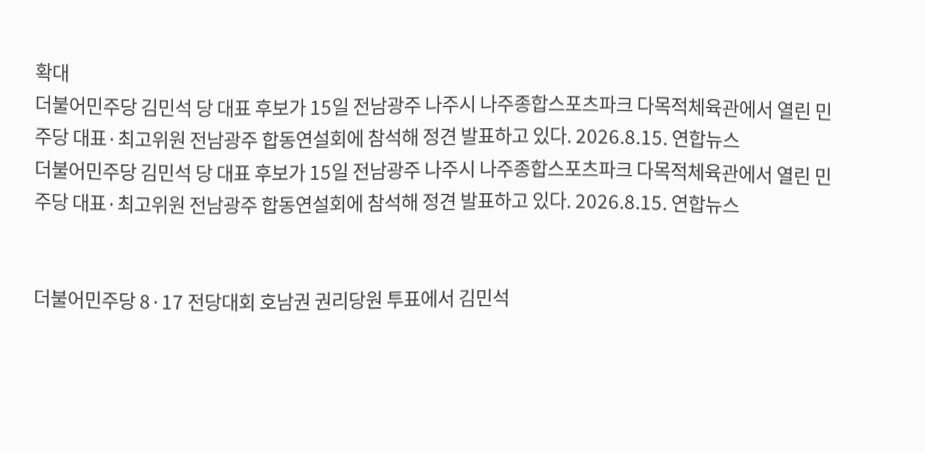확대
더불어민주당 김민석 당 대표 후보가 15일 전남광주 나주시 나주종합스포츠파크 다목적체육관에서 열린 민주당 대표·최고위원 전남광주 합동연설회에 참석해 정견 발표하고 있다. 2026.8.15. 연합뉴스
더불어민주당 김민석 당 대표 후보가 15일 전남광주 나주시 나주종합스포츠파크 다목적체육관에서 열린 민주당 대표·최고위원 전남광주 합동연설회에 참석해 정견 발표하고 있다. 2026.8.15. 연합뉴스


더불어민주당 8·17 전당대회 호남권 권리당원 투표에서 김민석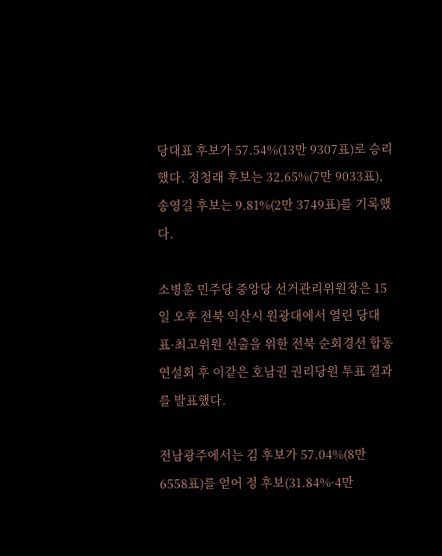당대표 후보가 57.54%(13만 9307표)로 승리했다. 정청래 후보는 32.65%(7만 9033표), 송영길 후보는 9.81%(2만 3749표)를 기록했다.

소병훈 민주당 중앙당 선거관리위원장은 15일 오후 전북 익산시 원광대에서 열린 당대표·최고위원 선출을 위한 전북 순회경선 합동연설회 후 이같은 호남권 권리당원 투표 결과를 발표했다.

전남광주에서는 김 후보가 57.04%(8만 6558표)를 얻어 정 후보(31.84%·4만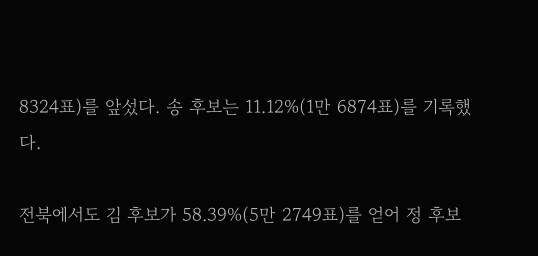8324표)를 앞섰다. 송 후보는 11.12%(1만 6874표)를 기록했다.

전북에서도 김 후보가 58.39%(5만 2749표)를 얻어 정 후보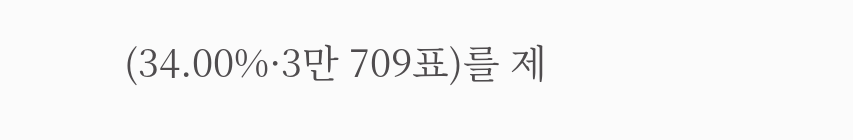(34.00%·3만 709표)를 제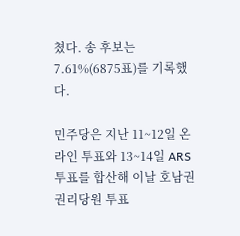쳤다. 송 후보는 7.61%(6875표)를 기록했다.

민주당은 지난 11~12일 온라인 투표와 13~14일 ARS 투표를 합산해 이날 호남권 권리당원 투표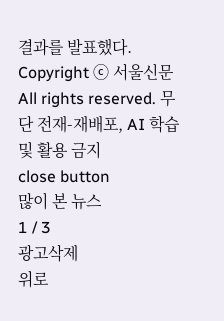결과를 발표했다.
Copyright ⓒ 서울신문 All rights reserved. 무단 전재-재배포, AI 학습 및 활용 금지
close button
많이 본 뉴스
1 / 3
광고삭제
위로